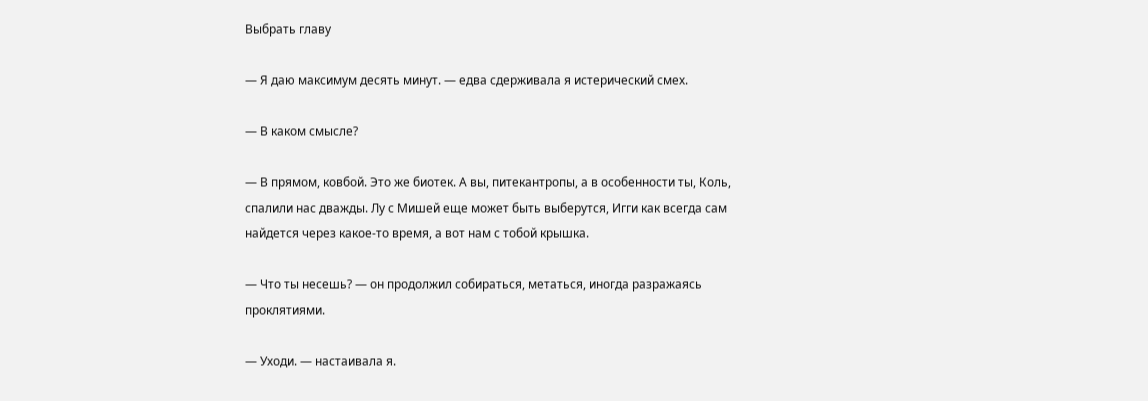Выбрать главу

— Я даю максимум десять минут. — едва сдерживала я истерический смех.

— В каком смысле?

— В прямом, ковбой. Это же биотек. А вы, питекантропы, а в особенности ты, Коль, спалили нас дважды. Лу с Мишей еще может быть выберутся, Игги как всегда сам найдется через какое-то время, а вот нам с тобой крышка.

— Что ты несешь? — он продолжил собираться, метаться, иногда разражаясь проклятиями.

— Уходи. — настаивала я.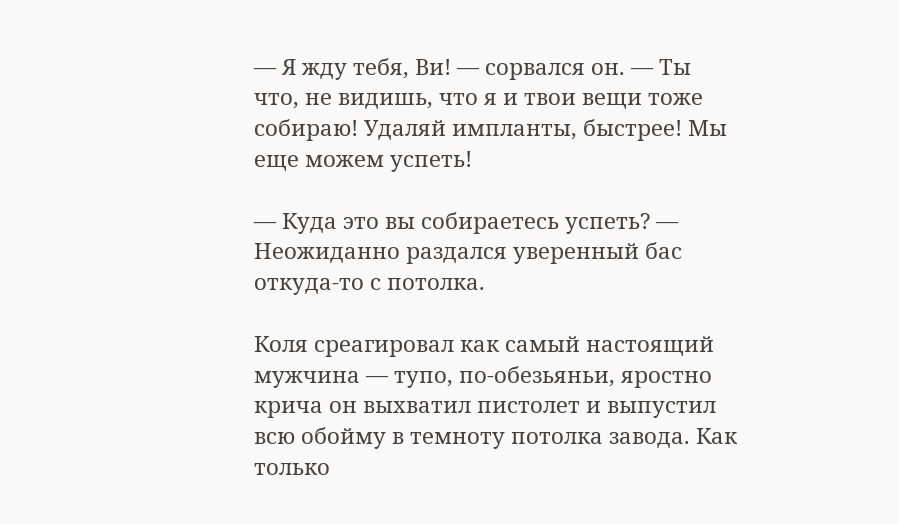— Я жду тебя, Ви! — сорвался он. — Ты что, не видишь, что я и твои вещи тоже собираю! Удаляй импланты, быстрее! Мы еще можем успеть!

— Куда это вы собираетесь успеть? — Неожиданно раздался уверенный бас откуда-то с потолка.

Коля среагировал как самый настоящий мужчина — тупо, по-обезьяньи, яростно крича он выхватил пистолет и выпустил всю обойму в темноту потолка завода. Как только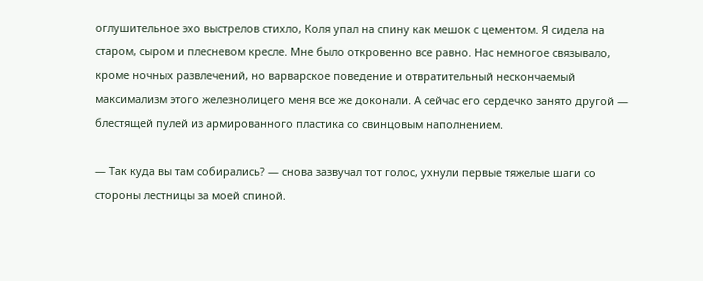оглушительное эхо выстрелов стихло, Коля упал на спину как мешок с цементом. Я сидела на старом, сыром и плесневом кресле. Мне было откровенно все равно. Нас немногое связывало, кроме ночных развлечений, но варварское поведение и отвратительный нескончаемый максимализм этого железнолицего меня все же доконали. А сейчас его сердечко занято другой — блестящей пулей из армированного пластика со свинцовым наполнением.

— Так куда вы там собирались? — снова зазвучал тот голос, ухнули первые тяжелые шаги со стороны лестницы за моей спиной.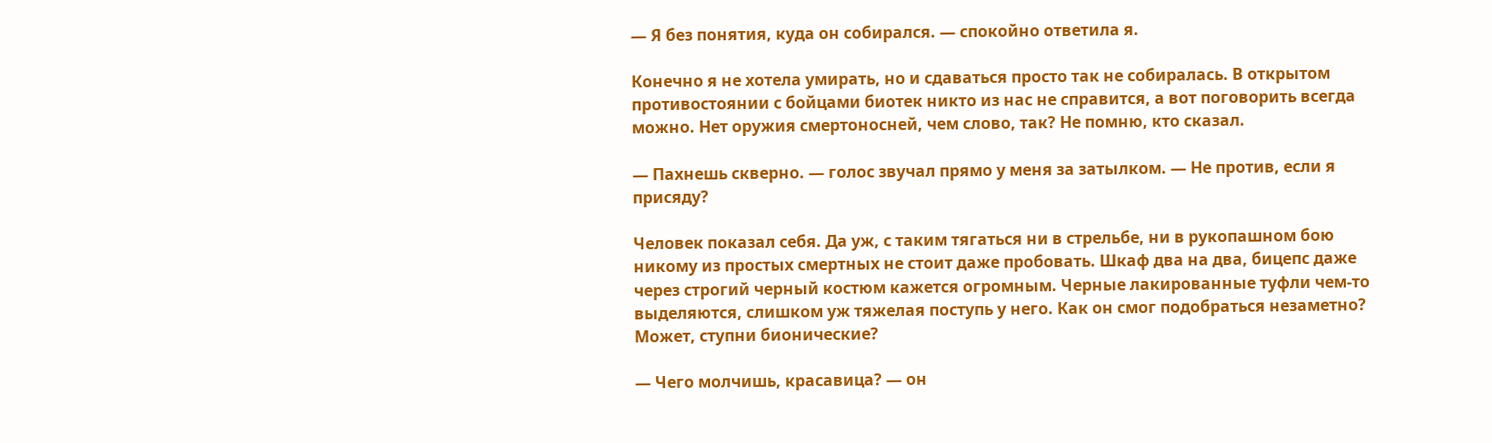— Я без понятия, куда он собирался. — спокойно ответила я.

Конечно я не хотела умирать, но и сдаваться просто так не собиралась. В открытом противостоянии с бойцами биотек никто из нас не справится, а вот поговорить всегда можно. Нет оружия смертоносней, чем слово, так? Не помню, кто сказал.

— Пахнешь скверно. — голос звучал прямо у меня за затылком. — Не против, если я присяду?

Человек показал себя. Да уж, с таким тягаться ни в стрельбе, ни в рукопашном бою никому из простых смертных не стоит даже пробовать. Шкаф два на два, бицепс даже через строгий черный костюм кажется огромным. Черные лакированные туфли чем-то выделяются, слишком уж тяжелая поступь у него. Как он смог подобраться незаметно? Может, ступни бионические?

— Чего молчишь, красавица? — он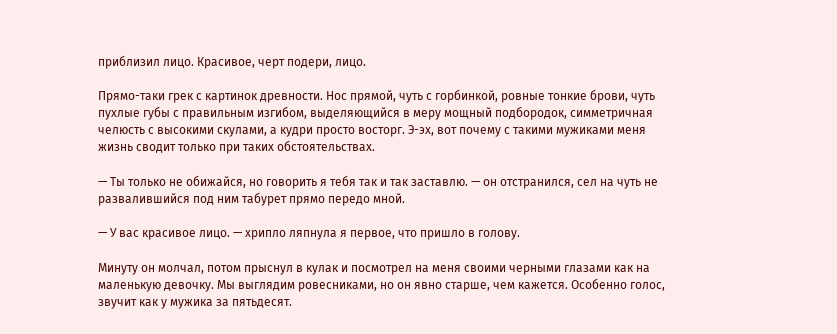приблизил лицо. Красивое, черт подери, лицо.

Прямо-таки грек с картинок древности. Нос прямой, чуть с горбинкой, ровные тонкие брови, чуть пухлые губы с правильным изгибом, выделяющийся в меру мощный подбородок, симметричная челюсть с высокими скулами, а кудри просто восторг. Э-эх, вот почему с такими мужиками меня жизнь сводит только при таких обстоятельствах.

— Ты только не обижайся, но говорить я тебя так и так заставлю. — он отстранился, сел на чуть не развалившийся под ним табурет прямо передо мной.

— У вас красивое лицо. — хрипло ляпнула я первое, что пришло в голову.

Минуту он молчал, потом прыснул в кулак и посмотрел на меня своими черными глазами как на маленькую девочку. Мы выглядим ровесниками, но он явно старше, чем кажется. Особенно голос, звучит как у мужика за пятьдесят.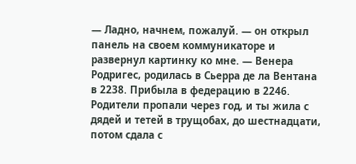— Ладно, начнем, пожалуй. — он открыл панель на своем коммуникаторе и развернул картинку ко мне. — Венера Родригес, родилась в Сьерра де ла Вентана в 2238. Прибыла в федерацию в 2246. Родители пропали через год, и ты жила с дядей и тетей в трущобах, до шестнадцати, потом сдала с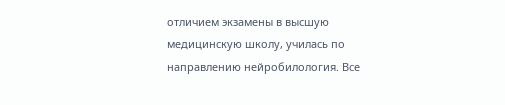отличием экзамены в высшую медицинскую школу, училась по направлению нейробилология. Все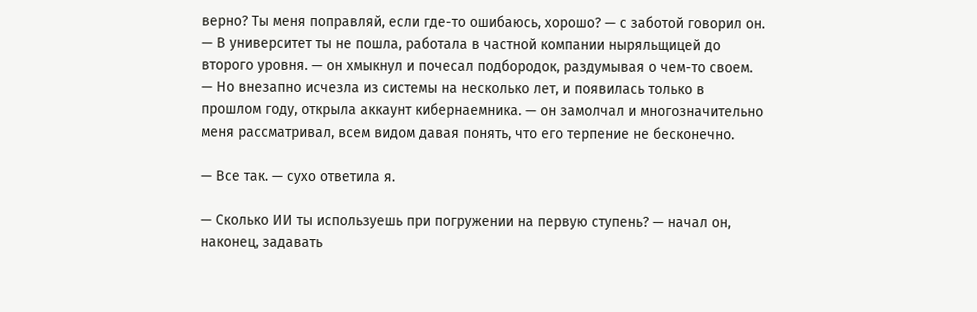верно? Ты меня поправляй, если где-то ошибаюсь, хорошо? — с заботой говорил он. — В университет ты не пошла, работала в частной компании ныряльщицей до второго уровня. — он хмыкнул и почесал подбородок, раздумывая о чем-то своем. — Но внезапно исчезла из системы на несколько лет, и появилась только в прошлом году, открыла аккаунт кибернаемника. — он замолчал и многозначительно меня рассматривал, всем видом давая понять, что его терпение не бесконечно.

— Все так. — сухо ответила я.

— Сколько ИИ ты используешь при погружении на первую ступень? — начал он, наконец, задавать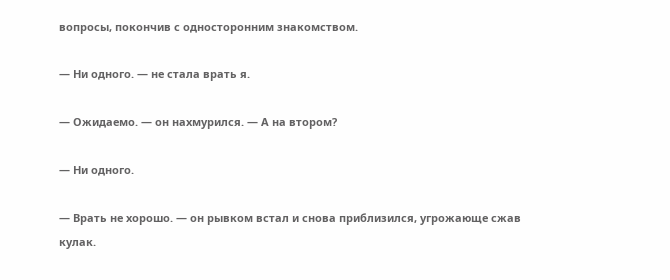вопросы, покончив с односторонним знакомством.

— Ни одного. — не стала врать я.

— Ожидаемо. — он нахмурился. — А на втором?

— Ни одного.

— Врать не хорошо. — он рывком встал и снова приблизился, угрожающе сжав кулак.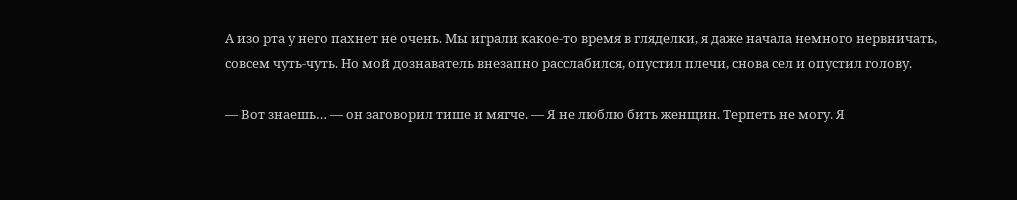А изо рта у него пахнет не очень. Мы играли какое-то время в гляделки, я даже начала немного нервничать, совсем чуть-чуть. Но мой дознаватель внезапно расслабился, опустил плечи, снова сел и опустил голову.

— Вот знаешь… — он заговорил тише и мягче. — Я не люблю бить женщин. Терпеть не могу. Я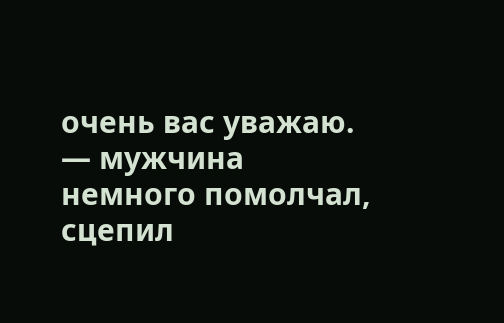очень вас уважаю. — мужчина немного помолчал, сцепил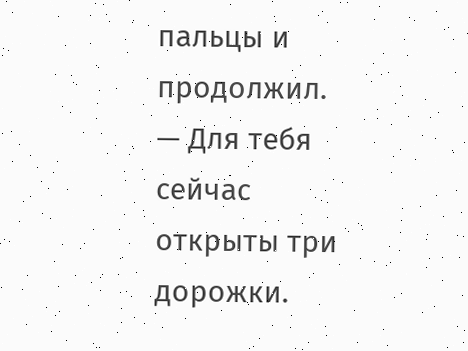пальцы и продолжил. — Для тебя сейчас открыты три дорожки.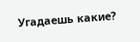Угадаешь какие?